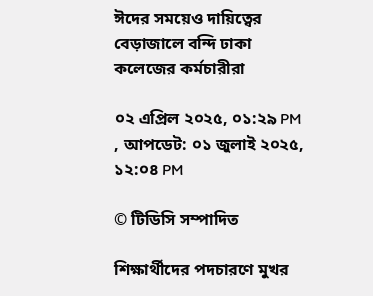ঈদের সময়েও দায়িত্বের বেড়াজালে বন্দি ঢাকা কলেজের কর্মচারীরা

০২ এপ্রিল ২০২৫, ০১:২৯ PM , আপডেট: ০১ জুলাই ২০২৫, ১২:০৪ PM

© টিডিসি সম্পাদিত

শিক্ষার্থীদের পদচারণে মুখর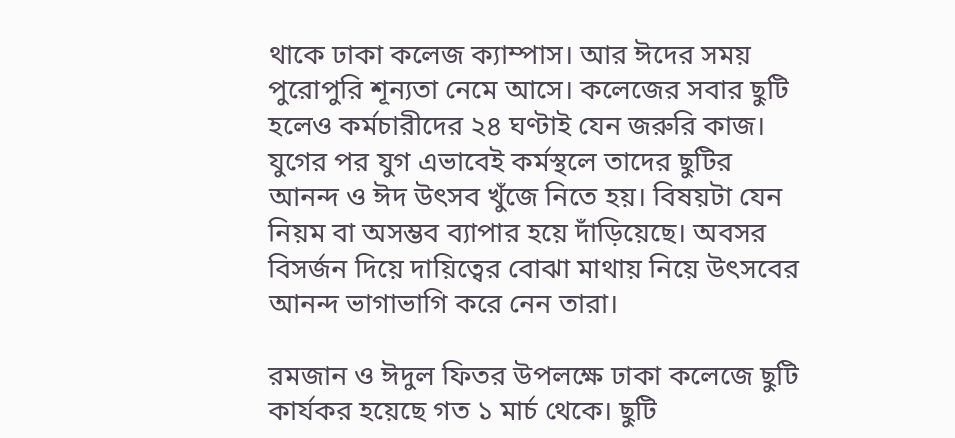থাকে ঢাকা কলেজ ক্যাম্পাস। আর ঈদের সময় পুরোপুরি শূন্যতা নেমে আসে। কলেজের সবার ছুটি হলেও কর্মচারীদের ২৪ ঘণ্টাই যেন জরুরি কাজ। যুগের পর যুগ এভাবেই কর্মস্থলে তাদের ছুটির আনন্দ ও ঈদ উৎসব খুঁজে নিতে হয়। বিষয়টা যেন নিয়ম বা অসম্ভব ব্যাপার হয়ে দাঁড়িয়েছে। অবসর বিসর্জন দিয়ে দায়িত্বের বোঝা মাথায় নিয়ে উৎসবের আনন্দ ভাগাভাগি করে নেন তারা।

রমজান ও ঈদুল ফিতর উপলক্ষে ঢাকা কলেজে ছুটি কার্যকর হয়েছে গত ১ মার্চ থেকে। ছুটি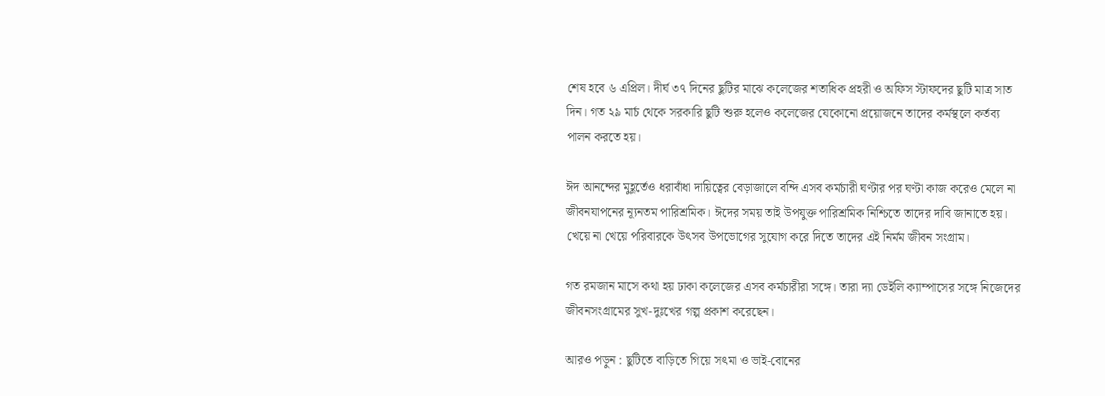শেষ হবে ৬ এপ্রিল। দীর্ঘ ৩৭ দিনের ছুটির মাঝে কলেজের শতাধিক প্রহরী ও অফিস স্টাফদের ছুটি মাত্র সাত দিন। গত ২৯ মার্চ থেকে সরকারি ছুটি শুরু হলেও কলেজের যেকোনো প্রয়োজনে তাদের কর্মস্থলে কর্তব্য পালন করতে হয়।

ঈদ আনন্দের মুহূর্তেও ধরাবাঁধা দায়িত্বের বেড়াজালে বন্দি এসব কর্মচারী ঘণ্টার পর ঘণ্টা কাজ করেও মেলে না জীবনযাপনের ন্যূনতম পারিশ্রমিক। ঈদের সময় তাই উপযুক্ত পারিশ্রমিক নিশ্চিতে তাদের দাবি জানাতে হয়। খেয়ে না খেয়ে পরিবারকে উৎসব উপভোগের সুযোগ করে দিতে তাদের এই নির্মম জীবন সংগ্রাম।

গত রমজান মাসে কথা হয় ঢাকা কলেজের এসব কর্মচারীরা সঙ্গে। তারা দ্যা ডেইলি ক্যাম্পাসের সঙ্গে নিজেদের জীবনসংগ্রামের সুখ-দুঃখের গল্প প্রকাশ করেছেন।

আরও পড়ুন : ছুটিতে বাড়িতে গিয়ে সৎমা ও ভাই-বোনের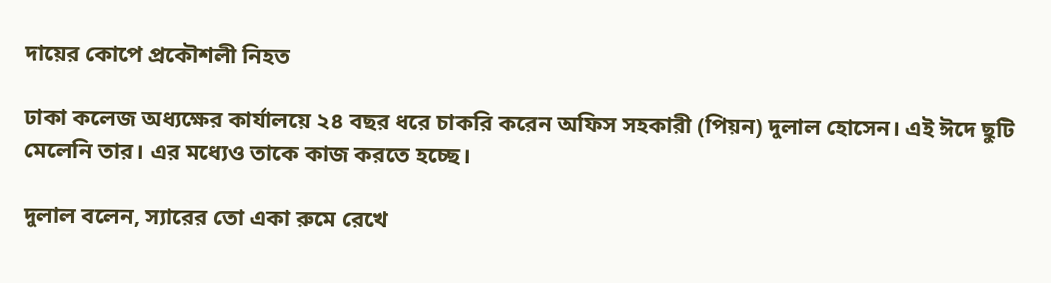দায়ের কোপে প্রকৌশলী নিহত

ঢাকা কলেজ অধ্যক্ষের কার্যালয়ে ২৪ বছর ধরে চাকরি করেন অফিস সহকারী (পিয়ন) দুলাল হোসেন। এই ঈদে ছুটি মেলেনি তার। এর মধ্যেও তাকে কাজ করতে হচ্ছে।

দুলাল বলেন, স্যারের তো একা রুমে রেখে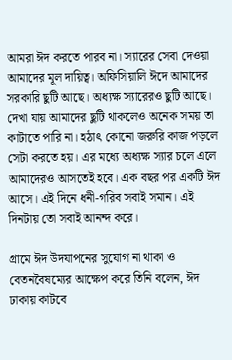আমরা ঈদ করতে পারব না। স্যারের সেবা দেওয়া আমাদের মূল দায়িত্ব। অফিসিয়ালি ঈদে আমাদের সরকারি ছুটি আছে। অধ্যক্ষ স্যারেরও ছুটি আছে। দেখা যায় আমাদের ছুটি থাকলেও অনেক সময় তা কাটাতে পারি না। হঠাৎ কোনো জরুরি কাজ পড়লে সেটা করতে হয়। এর মধ্যে অধ্যক্ষ স্যার চলে এলে আমাদেরও আসতেই হবে। এক বছর পর একটি ঈদ আসে। এই দিনে ধনী-গরিব সবাই সমান। এই দিনটায় তো সবাই আনন্দ করে।

গ্রামে ঈদ উদযাপনের সুযোগ না থাকা ও বেতনবৈষম্যের আক্ষেপ করে তিনি বলেন, ঈদ ঢাকায় কাটবে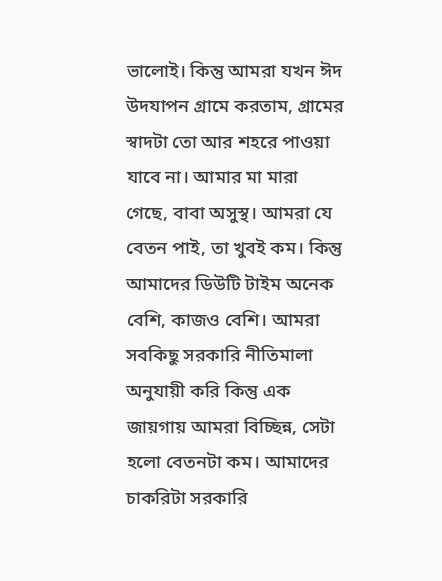ভালোই। কিন্তু আমরা যখন ঈদ উদযাপন গ্রামে করতাম, গ্রামের স্বাদটা তো আর শহরে পাওয়া যাবে না। আমার মা মারা গেছে, বাবা অসুস্থ। আমরা যে বেতন পাই, তা খুবই কম। কিন্তু আমাদের ডিউটি টাইম অনেক বেশি, কাজও বেশি। আমরা সবকিছু সরকারি নীতিমালা অনুযায়ী করি কিন্তু এক জায়গায় আমরা বিচ্ছিন্ন, সেটা হলো বেতনটা কম। আমাদের চাকরিটা সরকারি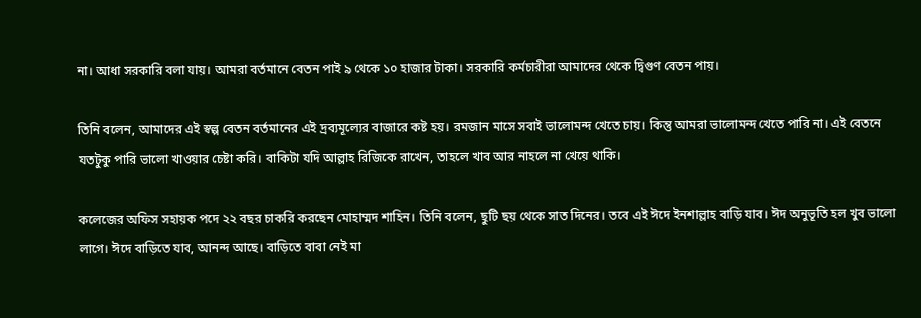না। আধা সরকারি বলা যায়। আমরা বর্তমানে বেতন পাই ৯ থেকে ১০ হাজার টাকা। সরকারি কর্মচারীরা আমাদের থেকে দ্বিগুণ বেতন পায়।

তিনি বলেন, আমাদের এই স্বল্প বেতন বর্তমানের এই দ্রব্যমূল্যের বাজারে কষ্ট হয়। রমজান মাসে সবাই ভালোমন্দ খেতে চায়। কিন্তু আমরা ভালোমন্দ খেতে পারি না। এই বেতনে যতটুকু পারি ভালো খাওয়ার চেষ্টা করি। বাকিটা যদি আল্লাহ রিজিকে রাখেন, তাহলে খাব আর নাহলে না খেয়ে থাকি।

কলেজের অফিস সহায়ক পদে ২২ বছর চাকরি করছেন মোহাম্মদ শাহিন। তিনি বলেন, ছুটি ছয় থেকে সাত দিনের। তবে এই ঈদে ইনশাল্লাহ বাড়ি যাব। ঈদ অনুভূতি হল খুব ভালো লাগে। ঈদে বাড়িতে যাব, আনন্দ আছে। বাড়িতে বাবা নেই মা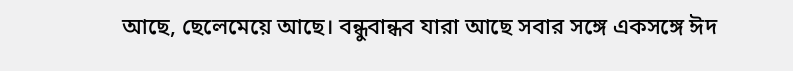আছে, ছেলেমেয়ে আছে। বন্ধুবান্ধব যারা আছে সবার সঙ্গে একসঙ্গে ঈদ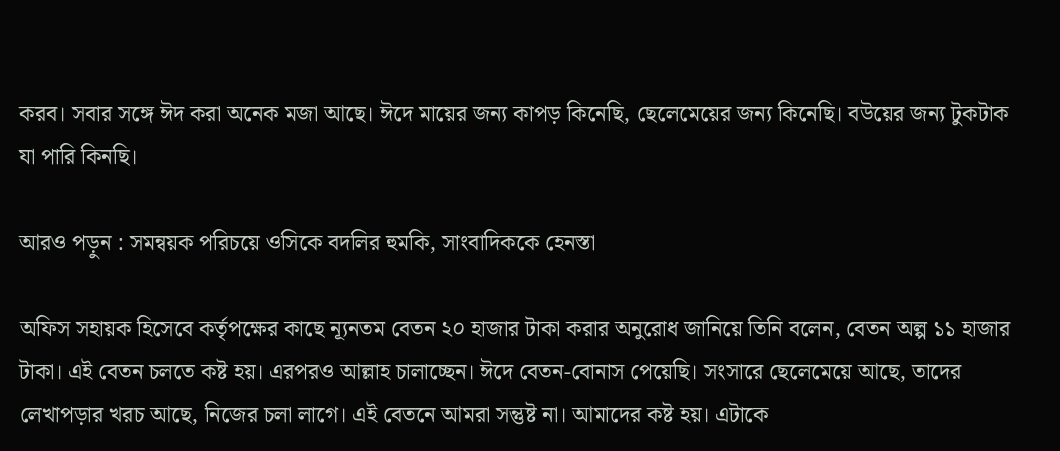করব। সবার সঙ্গে ঈদ করা অনেক মজা আছে। ঈদে মায়ের জন্য কাপড় কিনেছি, ছেলেমেয়ের জন্য কিনেছি। বউয়ের জন্য টুকটাক যা পারি কিনছি।

আরও পড়ুন : সমন্বয়ক পরিচয়ে ওসিকে বদলির হুমকি, সাংবাদিককে হেনস্তা

অফিস সহায়ক হিসেবে কর্তৃপক্ষের কাছে ন্যূনতম বেতন ২০ হাজার টাকা করার অনুরোধ জানিয়ে তিনি বলেন, বেতন অল্প ১১ হাজার টাকা। এই বেতন চলতে কষ্ট হয়। এরপরও আল্লাহ চালাচ্ছেন। ঈদে বেতন-বোনাস পেয়েছি। সংসারে ছেলেমেয়ে আছে, তাদের লেখাপড়ার খরচ আছে, নিজের চলা লাগে। এই বেতনে আমরা সন্তুষ্ট না। আমাদের কষ্ট হয়। এটাকে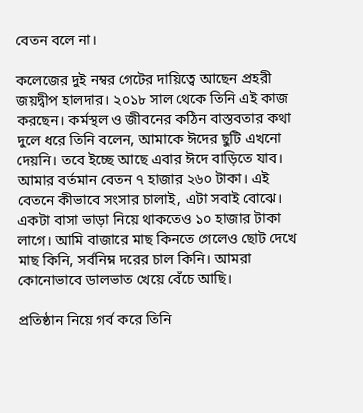বেতন বলে না।

কলেজের দুই নম্বর গেটের দায়িত্বে আছেন প্রহরী জয়দ্বীপ হালদার। ২০১৮ সাল থেকে তিনি এই কাজ করছেন। কর্মস্থল ও জীবনের কঠিন বাস্তবতার কথা দুলে ধরে তিনি বলেন, আমাকে ঈদের ছুটি এখনো দেয়নি। তবে ইচ্ছে আছে এবার ঈদে বাড়িতে যাব। আমার বর্তমান বেতন ৭ হাজার ২৬০ টাকা। এই বেতনে কীভাবে সংসার চালাই, এটা সবাই বোঝে। একটা বাসা ভাড়া নিয়ে থাকতেও ১০ হাজার টাকা লাগে। আমি বাজারে মাছ কিনতে গেলেও ছোট দেখে মাছ কিনি, সর্বনিম্ন দরের চাল কিনি। আমরা কোনোভাবে ডালভাত খেয়ে বেঁচে আছি।

প্রতিষ্ঠান নিয়ে গর্ব করে তিনি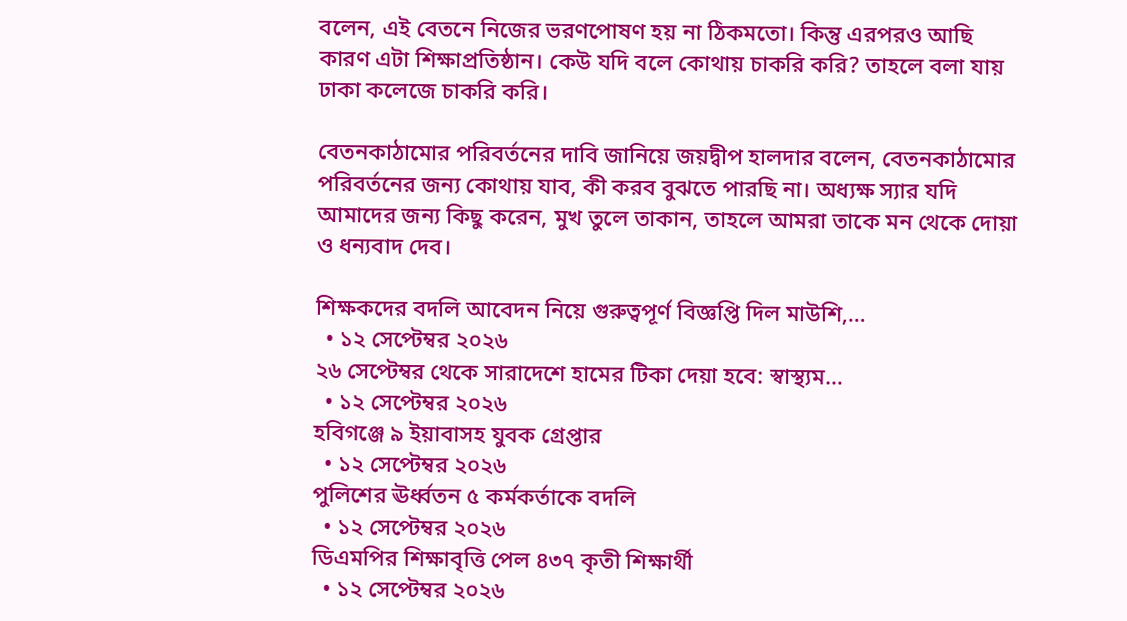বলেন, এই বেতনে নিজের ভরণপোষণ হয় না ঠিকমতো। কিন্তু এরপরও আছি কারণ এটা শিক্ষাপ্রতিষ্ঠান। কেউ যদি বলে কোথায় চাকরি করি? তাহলে বলা যায় ঢাকা কলেজে চাকরি করি।

বেতনকাঠামোর পরিবর্তনের দাবি জানিয়ে জয়দ্বীপ হালদার বলেন, বেতনকাঠামোর পরিবর্তনের জন্য কোথায় যাব, কী করব বুঝতে পারছি না। অধ্যক্ষ স্যার যদি আমাদের জন্য কিছু করেন, মুখ তুলে তাকান, তাহলে আমরা তাকে মন থেকে দোয়া ও ধন্যবাদ দেব।

শিক্ষকদের বদলি আবেদন নিয়ে গুরুত্বপূর্ণ বিজ্ঞপ্তি দিল মাউশি,…
  • ১২ সেপ্টেম্বর ২০২৬
২৬ সেপ্টেম্বর থেকে সারাদেশে হামের টিকা দেয়া হবে: স্বাস্থ্যম…
  • ১২ সেপ্টেম্বর ২০২৬
হবিগঞ্জে ৯ ইয়াবাসহ যুবক গ্রেপ্তার
  • ১২ সেপ্টেম্বর ২০২৬
পুলিশের ঊর্ধ্বতন ৫ কর্মকর্তাকে বদলি
  • ১২ সেপ্টেম্বর ২০২৬
ডিএমপির শিক্ষাবৃত্তি পেল ৪৩৭ কৃতী শিক্ষার্থী
  • ১২ সেপ্টেম্বর ২০২৬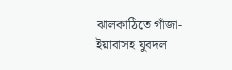ঝালকাঠিতে গাঁজা-ইয়াবাসহ যুবদল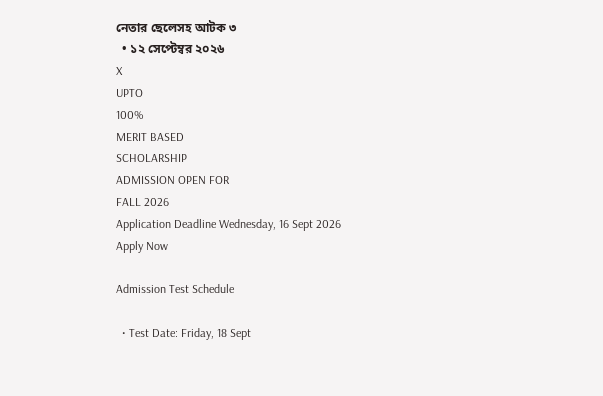নেতার ছেলেসহ আটক ৩
  • ১২ সেপ্টেম্বর ২০২৬
X
UPTO
100%
MERIT BASED
SCHOLARSHIP
ADMISSION OPEN FOR
FALL 2026
Application Deadline Wednesday, 16 Sept 2026
Apply Now

Admission Test Schedule

  • Test Date: Friday, 18 Sept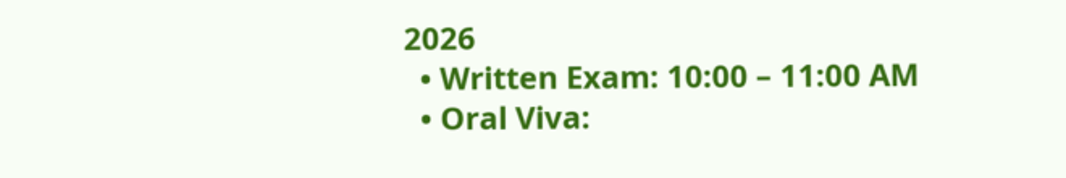2026
  • Written Exam: 10:00 – 11:00 AM
  • Oral Viva: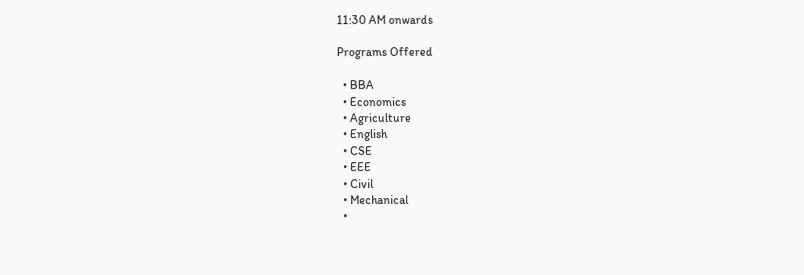11:30 AM onwards

Programs Offered

  • BBA
  • Economics
  • Agriculture
  • English
  • CSE
  • EEE
  • Civil
  • Mechanical
  •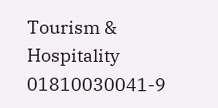Tourism & Hospitality
01810030041-9